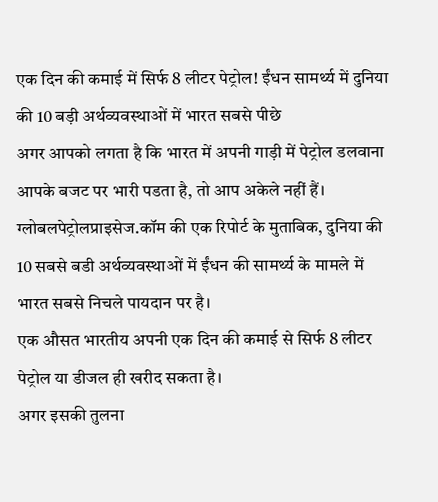एक दिन की कमाई में सिर्फ 8 लीटर पेट्रोल! ईंधन सामर्थ्य में दुनिया की 10 बड़ी अर्थव्यवस्थाओं में भारत सबसे पीछे
अगर आपको लगता है कि भारत में अपनी गाड़ी में पेट्रोल डलवाना आपके बजट पर भारी पडता है, तो आप अकेले नहीं हैं।
ग्लोबलपेट्रोलप्राइसेज.कॉम की एक रिपोर्ट के मुताबिक, दुनिया की 10 सबसे बडी अर्थव्यवस्थाओं में ईंधन की सामर्थ्य के मामले में भारत सबसे निचले पायदान पर है।
एक औसत भारतीय अपनी एक दिन की कमाई से सिर्फ 8 लीटर पेट्रोल या डीजल ही खरीद सकता है।
अगर इसकी तुलना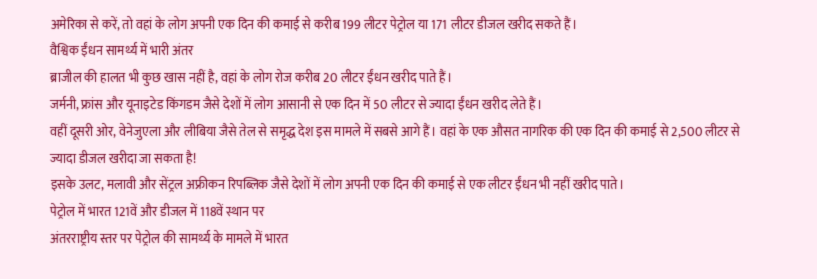अमेरिका से करें, तो वहां के लोग अपनी एक दिन की कमाई से करीब 199 लीटर पेट्रोल या 171 लीटर डीजल खरीद सकते हैं।
वैश्विक ईंधन सामर्थ्य में भारी अंतर
ब्राजील की हालत भी कुछ खास नहीं है, वहां के लोग रोज करीब 20 लीटर ईंधन खरीद पाते हैं।
जर्मनी, फ्रांस और यूनाइटेड किंगडम जैसे देशों में लोग आसानी से एक दिन में 50 लीटर से ज्यादा ईंधन खरीद लेते हैं।
वहीं दूसरी ओर, वेनेजुएला और लीबिया जैसे तेल से समृद्ध देश इस मामले में सबसे आगे हैं। वहां के एक औसत नागरिक की एक दिन की कमाई से 2,500 लीटर से ज्यादा डीजल खरीदा जा सकता है!
इसके उलट, मलावी और सेंट्रल अफ्रीकन रिपब्लिक जैसे देशों में लोग अपनी एक दिन की कमाई से एक लीटर ईंधन भी नहीं खरीद पाते।
पेट्रोल में भारत 121वें और डीजल में 118वें स्थान पर
अंतरराष्ट्रीय स्तर पर पेट्रोल की सामर्थ्य के मामले में भारत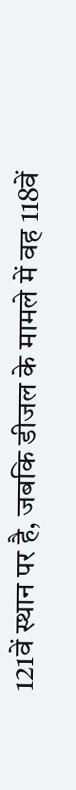121वें स्थान पर है, जबकि डीजल के मामले में वह 118वें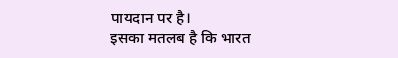पायदान पर है।
इसका मतलब है कि भारत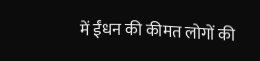में ईंधन की कीमत लोगों की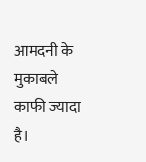आमदनी के मुकाबले काफी ज्यादा है।